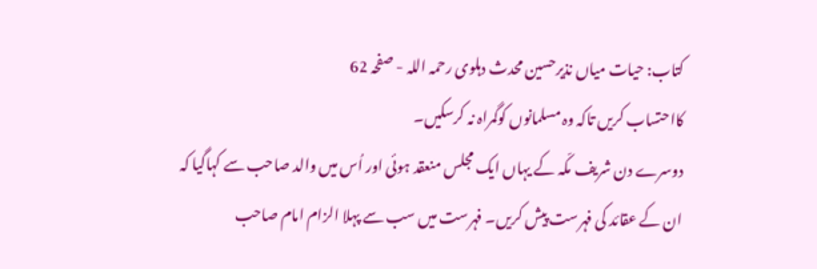کتاب: حیات میاں نذیرحسین محدث دہلوی رحمہ اللہ - صفحہ 62
کااحتساب کریں تاکہ وہ مسلمانوں کوگمراہ نہ کرسکیں۔
دوسرے دن شریف مکّہ کے یہاں ایک مجلس منعقد ہوئی اور اُس میں والد صاحب سے کہاگیا کہ ان کے عقائد کی فہرست پیش کریں۔ فہرست میں سب سے پہلا الزام امام صاحب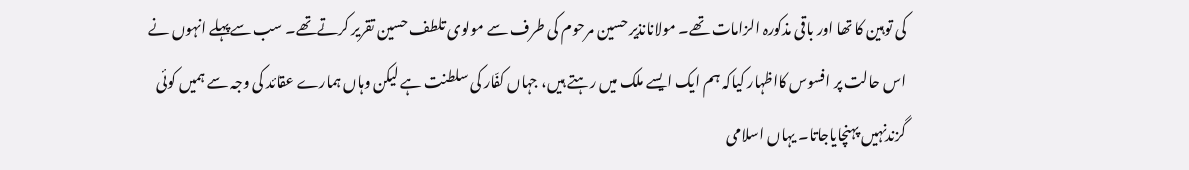کی توہین کا تھا اور باقی مذکورہ الزامات تھے۔ مولانانذیر حسین مرحوم کی طرف سے مولوی تلطف حسین تقریر کرتےتھے۔ سب سےپہلے انہوں نے اس حالت پر افسوس کااظہار کیاکہ ہم ایک ایسے ملک میں رہتے ہیں، جہاں کفّار کی سلطنت ہے لیکن وہاں ہمارے عقائد کی وجہ سے ہمیں کوئی گزندنہیں پہنچایاجاتا۔ یہاں اسلامی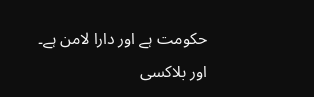حکومت ہے اور دارا لامن ہے۔ اور بلاکسی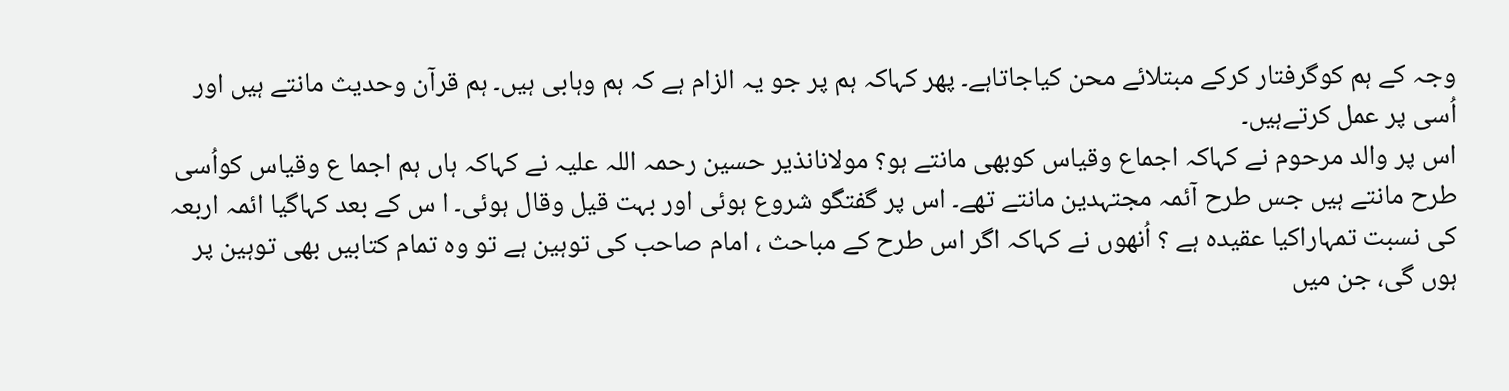وجہ کے ہم کوگرفتار کرکے مبتلائے محن کیاجاتاہے۔ پھر کہاکہ ہم پر جو یہ الزام ہے کہ ہم وہابی ہیں۔ ہم قرآن وحدیث مانتے ہیں اور اُسی پر عمل کرتےہیں۔
اس پر والد مرحوم نے کہاکہ اجماع وقیاس کوبھی مانتے ہو؟ مولانانذیر حسین رحمہ اللہ علیہ نے کہاکہ ہاں ہم اجما ع وقیاس کواُسی طرح مانتے ہیں جس طرح آئمہ مجتہدین مانتے تھے۔ اس پر گفتگو شروع ہوئی اور بہت قیل وقال ہوئی۔ ا س کے بعد کہاگیا ائمہ اربعہ کی نسبت تمہاراکیا عقیدہ ہے ؟ اُنھوں نے کہاکہ اگر اس طرح کے مباحث ، امام صاحب کی توہین ہے تو وہ تمام کتابیں بھی توہین پر ہوں گی، جن میں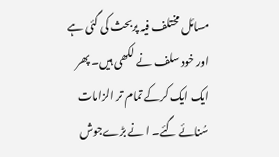مسائل مختلف فیہ پربحث کی گئی ہے اور خود سلف نے لکھی ہیں۔ پھر ایک ایک کرکے تمام تر الزامات سُنائے گئے۔ ا نے بڑےجوش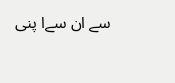سے ان سےا پنی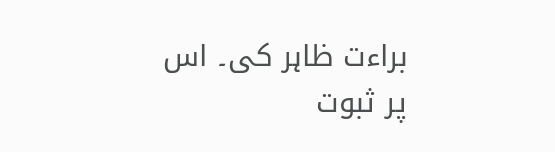براءت ظاہر کی۔ اس پر ثبوت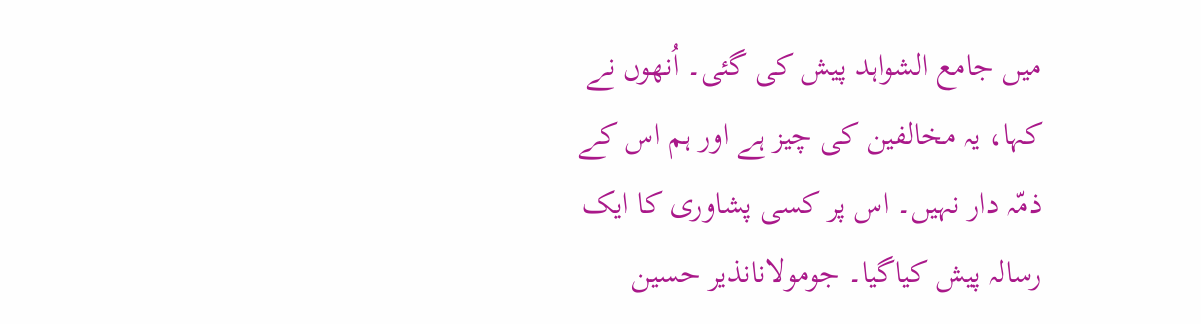میں جامع الشواہد پیش کی گئی۔ اُنھوں نے کہا، یہ مخالفین کی چیز ہے اور ہم اس کے ذمّہ دار نہیں۔ اس پر کسی پشاوری کا ایک رسالہ پیش کیاگیا۔ جومولانانذیر حسین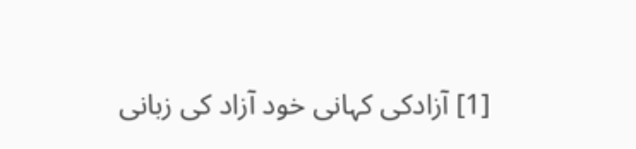[1] آزادکی کہانی خود آزاد کی زبانی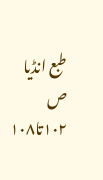طبع انڈیا ص ۱۰۲تا۱۰۸